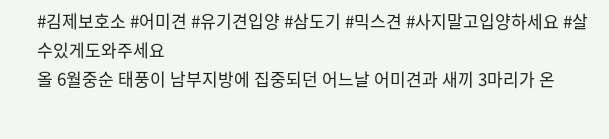#김제보호소 #어미견 #유기견입양 #삼도기 #믹스견 #사지말고입양하세요 #살수있게도와주세요
올 6월중순 태풍이 남부지방에 집중되던 어느날 어미견과 새끼 3마리가 온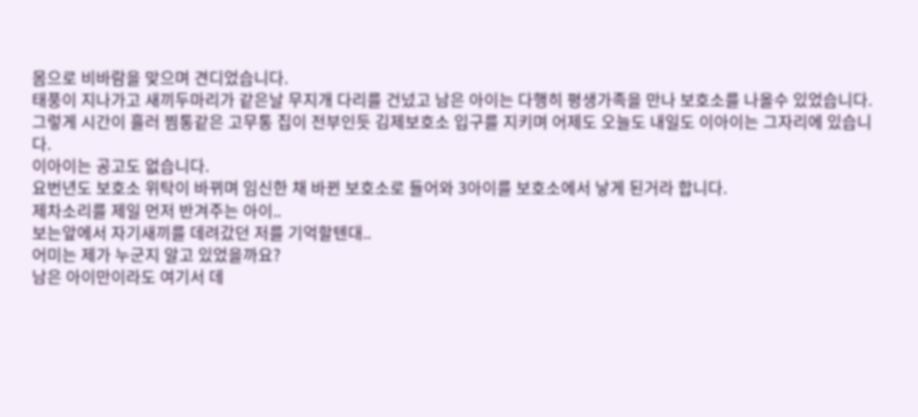몸으로 비바람을 맞으며 견디었습니다.
태풍이 지나가고 새끼두마리가 같은날 무지개 다리를 건넜고 남은 아이는 다행히 평생가족을 만나 보호소를 나올수 있었습니다.
그렇게 시간이 흘러 찜통같은 고무통 집이 전부인듯 김제보호소 입구를 지키며 어제도 오늘도 내일도 이아이는 그자리에 있습니다.
이아이는 공고도 없습니다.
요번년도 보호소 위탁이 바뀌며 임신한 채 바뀐 보호소로 들어와 3아이를 보호소에서 낳게 된거라 합니다.
제차소리를 제일 먼저 반겨주는 아이..
보는앞에서 자기새끼를 데려갔던 저를 기억할텐대..
어미는 제가 누군지 알고 있었을까요?
남은 아이만이라도 여기서 데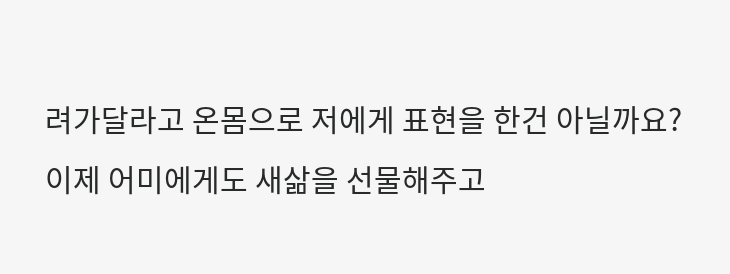려가달라고 온몸으로 저에게 표현을 한건 아닐까요?
이제 어미에게도 새삶을 선물해주고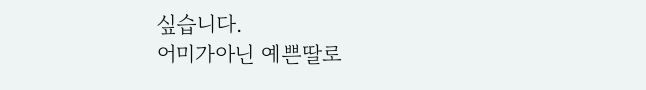싶습니다.
어미가아닌 예쁜딸로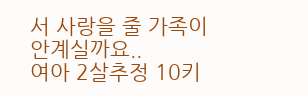서 사랑을 줄 가족이 안계실까요..
여아 2살추정 10키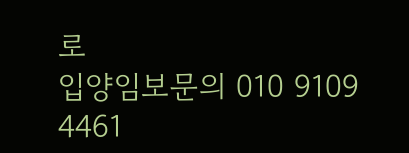로
입양임보문의 010 9109 4461